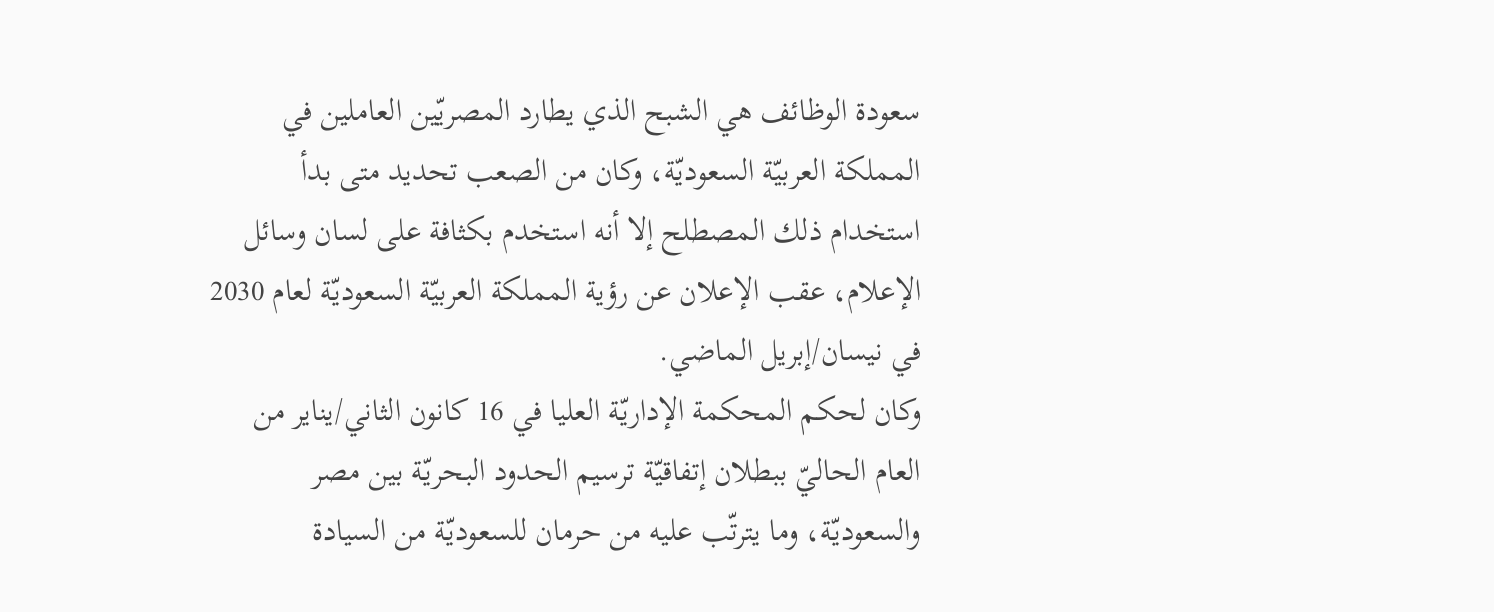سعودة الوظائف هي الشبح الذي يطارد المصريّين العاملين في المملكة العربيّة السعوديّة، وكان من الصعب تحديد متى بدأ استخدام ذلك المصطلح إلا أنه استخدم بكثافة على لسان وسائل الإعلام، عقب الإعلان عن رؤية المملكة العربيّة السعوديّة لعام 2030 في نيسان/إبريل الماضي.
وكان لحكم المحكمة الإداريّة العليا في 16 كانون الثاني/يناير من العام الحاليّ ببطلان إتفاقيّة ترسيم الحدود البحريّة بين مصر والسعوديّة، وما يترتّب عليه من حرمان للسعوديّة من السيادة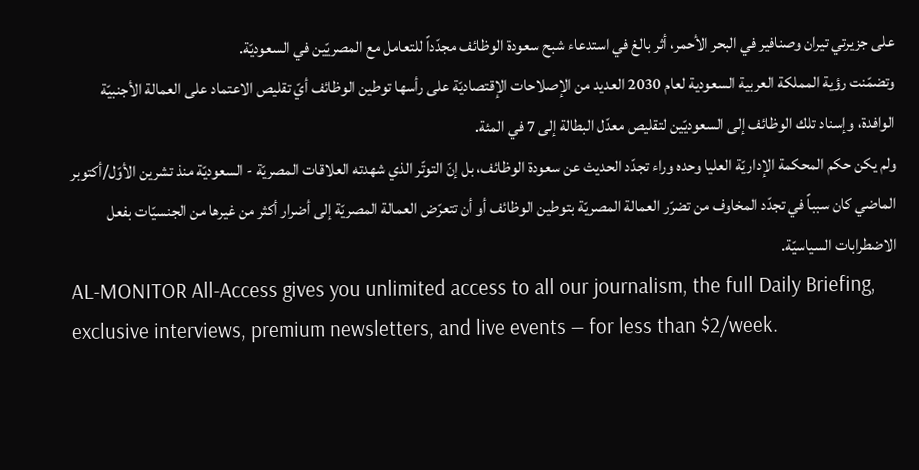على جزيرتي تيران وصنافير في البحر الأحمر، أثر بالغ في استدعاء شبح سعودة الوظائف مجدّداً للتعامل مع المصريّين في السعوديّة.
وتضمّنت رؤية المملكة العربية السعودية لعام 2030 العديد من الإصلاحات الإقتصاديّة على رأسها توطين الوظائف أيّ تقليص الاعتماد على العمالة الأجنبيّة الوافدة، وإسناد تلك الوظائف إلى السعوديّين لتقليص معدّل البطالة إلى 7 في المئة.
ولم يكن حكم المحكمة الإداريّة العليا وحده وراء تجدّد الحديث عن سعودة الوظائف، بل إنّ التوتّر الذي شهدته العلاقات المصريّة - السعوديّة منذ تشرين الأوّل/أكتوبر الماضي كان سبباً في تجدّد المخاوف من تضرّر العمالة المصريّة بتوطين الوظائف أو أن تتعرّض العمالة المصريّة إلى أضرار أكثر من غيرها من الجنسيّات بفعل الاضطرابات السياسيّة.
AL-MONITOR All-Access gives you unlimited access to all our journalism, the full Daily Briefing, exclusive interviews, premium newsletters, and live events — for less than $2/week.